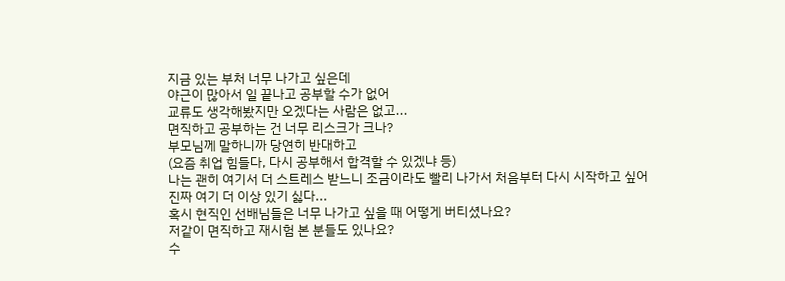지금 있는 부처 너무 나가고 싶은데
야근이 많아서 일 끝나고 공부할 수가 없어
교류도 생각해봤지만 오겠다는 사람은 없고...
면직하고 공부하는 건 너무 리스크가 크나?
부모님께 말하니까 당연히 반대하고
(요즘 취업 힘들다, 다시 공부해서 합격할 수 있겠냐 등)
나는 괜히 여기서 더 스트레스 받느니 조금이라도 빨리 나가서 처음부터 다시 시작하고 싶어
진짜 여기 더 이상 있기 싫다...
혹시 현직인 선배님들은 너무 나가고 싶을 때 어떻게 버티셨나요?
저같이 면직하고 재시험 본 분들도 있나요?
수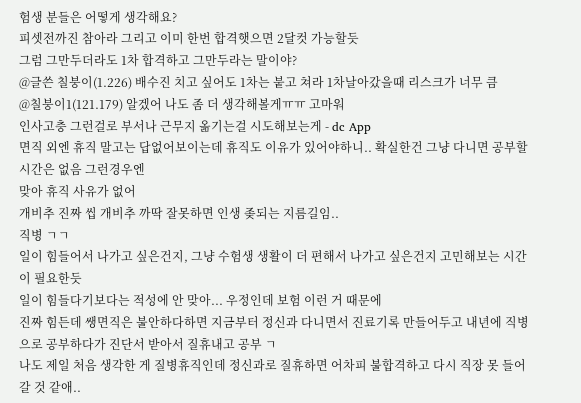험생 분들은 어떻게 생각해요?
피셋전까진 참아라 그리고 이미 한번 합격햇으면 2달컷 가능할듯
그럼 그만두더라도 1차 합격하고 그만두라는 말이야?
@글쓴 칠붕이(1.226) 배수진 치고 싶어도 1차는 붙고 쳐라 1차날아갔을때 리스크가 너무 큼
@칠붕이1(121.179) 알겠어 나도 좀 더 생각해볼게ㅠㅠ 고마워
인사고충 그런걸로 부서나 근무지 옮기는걸 시도해보는게 - dc App
면직 외엔 휴직 말고는 답없어보이는데 휴직도 이유가 있어야하니.. 확실한건 그냥 다니면 공부할 시간은 없음 그런경우엔
맞아 휴직 사유가 없어
개비추 진짜 씹 개비추 까딱 잘못하면 인생 좆되는 지름길임..
직병 ㄱㄱ
일이 힘들어서 나가고 싶은건지, 그냥 수험생 생활이 더 편해서 나가고 싶은건지 고민해보는 시간이 필요한듯
일이 힘들다기보다는 적성에 안 맞아... 우정인데 보험 이런 거 때문에
진짜 힘든데 쌩면직은 불안하다하면 지금부터 정신과 다니면서 진료기록 만들어두고 내년에 직병으로 공부하다가 진단서 받아서 질휴내고 공부 ㄱ
나도 제일 처음 생각한 게 질병휴직인데 정신과로 질휴하면 어차피 불합격하고 다시 직장 못 들어갈 것 같애..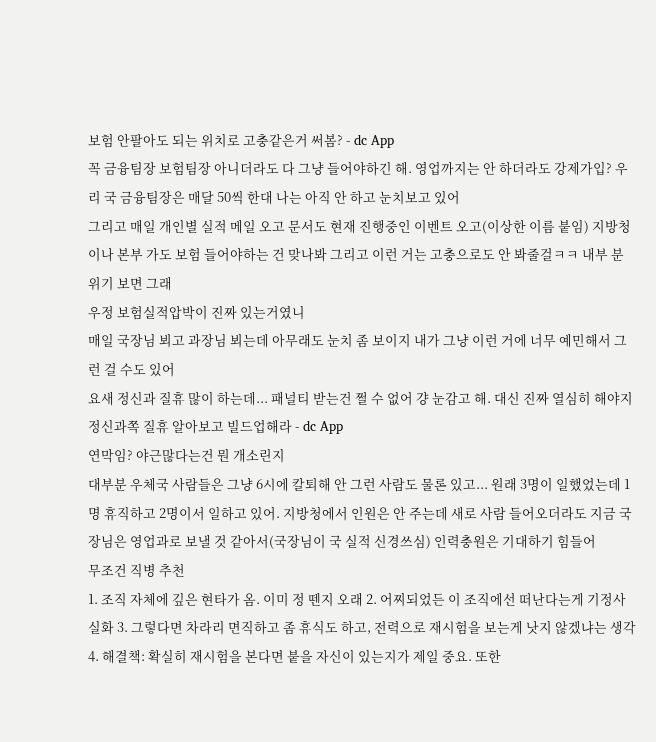보험 안팔아도 되는 위치로 고충같은거 써봄? - dc App
꼭 금융팀장 보험팀장 아니더라도 다 그냥 들어야하긴 해. 영업까지는 안 하더라도 강제가입? 우리 국 금융팀장은 매달 50씩 한대 나는 아직 안 하고 눈치보고 있어
그리고 매일 개인별 실적 메일 오고 문서도 현재 진행중인 이벤트 오고(이상한 이름 붙임) 지방청이나 본부 가도 보험 들어야하는 건 맞나봐 그리고 이런 거는 고충으로도 안 봐줄걸ㅋㅋ 내부 분위기 보면 그래
우정 보험실적압박이 진짜 있는거였니
매일 국장님 뵈고 과장님 뵈는데 아무래도 눈치 좀 보이지 내가 그냥 이런 거에 너무 예민해서 그런 걸 수도 있어
요새 정신과 질휴 많이 하는데... 패널티 받는건 쩔 수 없어 걍 눈감고 해. 대신 진짜 열심히 해야지
정신과쪽 질휴 알아보고 빌드업해라 - dc App
연막임? 야근많다는건 뭔 개소린지
대부분 우체국 사람들은 그냥 6시에 칼퇴해 안 그런 사람도 물론 있고... 원래 3명이 일했었는데 1명 휴직하고 2명이서 일하고 있어. 지방청에서 인원은 안 주는데 새로 사람 들어오더라도 지금 국장님은 영업과로 보낼 것 같아서(국장님이 국 실적 신경쓰심) 인력충원은 기대하기 힘들어
무조건 직병 추천
1. 조직 자체에 깊은 현타가 옴. 이미 정 뗀지 오래 2. 어찌되었든 이 조직에선 떠난다는게 기정사실화 3. 그렇다면 차라리 면직하고 좀 휴식도 하고, 전력으로 재시험을 보는게 낫지 않겠냐는 생각 4. 해결책: 확실히 재시험을 본다면 붙을 자신이 있는지가 제일 중요. 또한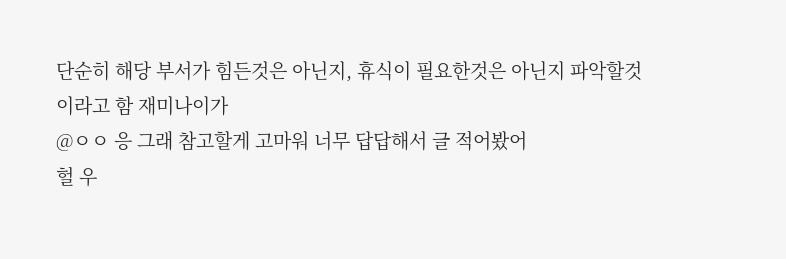단순히 해당 부서가 힘든것은 아닌지, 휴식이 필요한것은 아닌지 파악할것
이라고 함 재미나이가
@ㅇㅇ 응 그래 참고할게 고마워 너무 답답해서 글 적어봤어
헐 우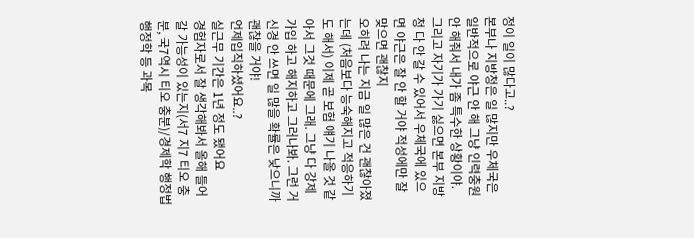정이 일이 많다고..?
본부나 지방청은 일 많지만 우체국은일반적으로 야근 안 해 그냥 인력충원 안 해줘서 내가 좀 특수한 상황이야. 그리고 자기가 가기 싫으면 본부 지방청 다 안 갈 수 있어서 우체국에 있으면 야근은 잘 안 할 거야 적성에만 잘 맞으면 괜찮지
오히려 나는 지금 일 많은 건 괜찮아졌는데 (처음보다 능숙해지고 적응하기도 해서) 이제 곧 보험 얘기 나올 것 같아서 그것 때문에 그래. 그냥 다 강제가입 하고 해지하고 그러나봐. 그런 거 신경 안 쓰면 일 많을 확률은 낮으니까 괜찮을 거야!
언제입직하셨어요..?
실근무 기간은 1년 정도 됐어요
경험자로서 잘 생각해봐서 올해 들어갈 가능성이 있는지(서7 지7 티오 충분, 국7역시 티오 충분)/경제학 행정법 행정학 등 과목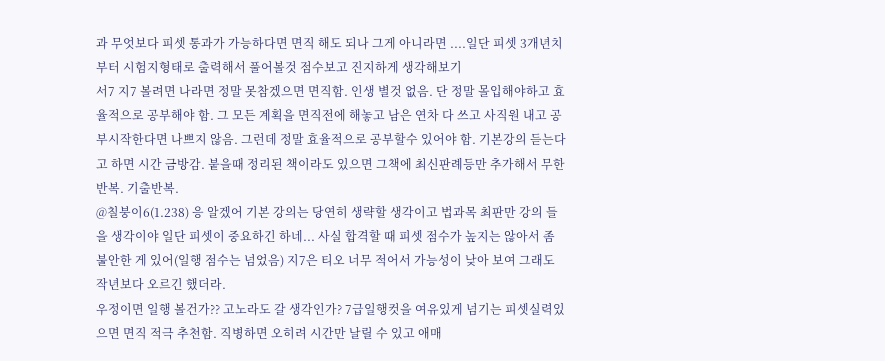과 무엇보다 피셋 통과가 가능하다면 면직 해도 되나 그게 아니라면 ....일단 피셋 3개년치부터 시험지형태로 출력해서 풀어볼것 점수보고 진지하게 생각해보기
서7 지7 볼려면 나라면 정말 못참겠으면 면직함. 인생 별것 없음. 단 정말 몰입해야하고 효율적으로 공부해야 함. 그 모든 계획을 면직전에 해놓고 남은 연차 다 쓰고 사직원 내고 공부시작한다면 나쁘지 않음. 그런데 정말 효율적으로 공부할수 있어야 함. 기본강의 듣는다고 하면 시간 금방감. 붙을때 정리된 책이라도 있으면 그책에 최신판례등만 추가해서 무한반복. 기출반복.
@칠붕이6(1.238) 응 알겠어 기본 강의는 당연히 생략할 생각이고 법과목 최판만 강의 들을 생각이야 일단 피셋이 중요하긴 하네... 사실 합격할 때 피셋 점수가 높지는 않아서 좀 불안한 게 있어(일행 점수는 넘었음) 지7은 티오 너무 적어서 가능성이 낮아 보여 그래도 작년보다 오르긴 했더라.
우정이면 일행 볼건가?? 고노라도 갈 생각인가? 7급일행컷을 여유있게 넘기는 피셋실력있으면 면직 적극 추천함. 직병하면 오히려 시간만 날릴 수 있고 애매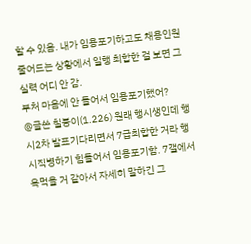할 수 있음. 내가 임용포기하고도 채용인원 줄어드는 상황에서 일행 최합한 걸 보면 그 실력 어디 안 감.
부처 마음에 안 들어서 임용포기했어?
@글쓴 칠붕이(1.226) 원래 행시생인데 행시2차 발표기다리면서 7급최합한 거라 행시직병하기 힘들어서 임용포기함. 7갤에서 욕먹을 거 같아서 자세히 말하긴 그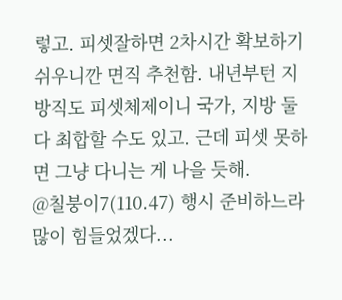렇고. 피셋잘하면 2차시간 확보하기 쉬우니깐 면직 추천함. 내년부턴 지방직도 피셋체제이니 국가, 지방 둘 다 최합할 수도 있고. 근데 피셋 못하면 그냥 다니는 게 나을 듯해.
@칠붕이7(110.47) 행시 준비하느라 많이 힘들었겠다...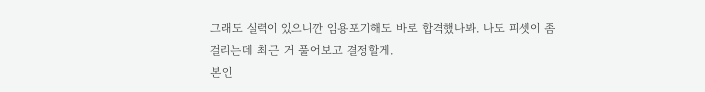그래도 실력이 있으니깐 임용포기해도 바로 합격했나봐. 나도 피셋이 좀 걸리는데 최근 거 풀어보고 결정할게.
본인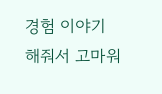경험 이야기 해줘서 고마워